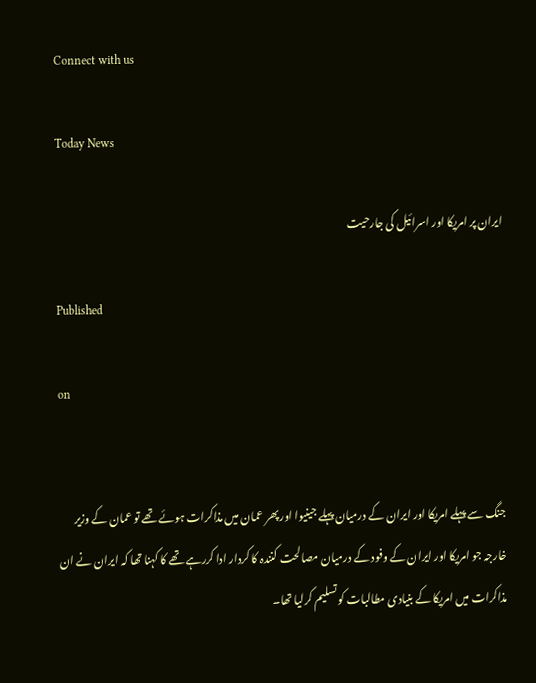Connect with us

Today News

ایران پر امریکا اور اسرائیل کی جارحیت

Published

on


جنگ سے پہلے امریکا اور ایران کے درمیان پہلے جینیوا اور پھر عمان میں مذاکرات ہوئے تھے تو عمان کے وزیر خارجہ جو امریکا اور ایران کے وفود کے درمیان مصالحت کنندہ کا کردار ادا کررہے تھے کا کہنا تھا کہ ایران نے ان مذاکرات میں امریکا کے بنیادی مطالبات کو تسلیم کرلیا تھا۔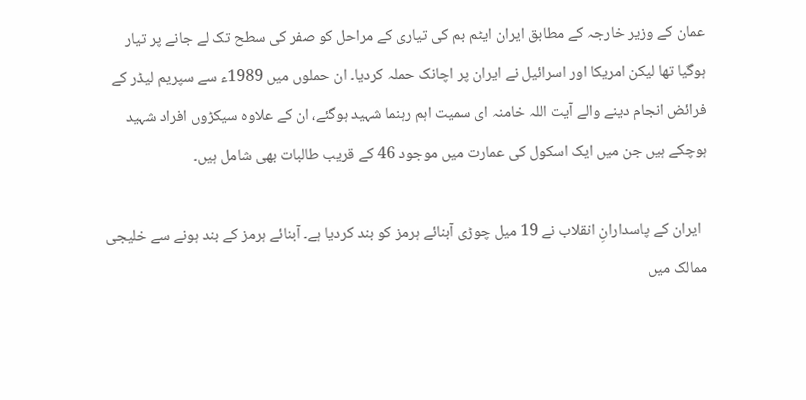عمان کے وزیر خارجہ کے مطابق ایران ایٹم بم کی تیاری کے مراحل کو صفر کی سطح تک لے جانے پر تیار ہوگیا تھا لیکن امریکا اور اسرائیل نے ایران پر اچانک حملہ کردیا۔ ان حملوں میں 1989ء سے سپریم لیڈر کے فرائض انجام دینے والے آیت اللہ خامنہ ای سمیت اہم رہنما شہید ہوگئے، ان کے علاوہ سیکڑوں افراد شہید ہوچکے ہیں جن میں ایک اسکول کی عمارت میں موجود 46 کے قریب طالبات بھی شامل ہیں۔

  ایران کے پاسدارانِ انقلاب نے 19 میل چوڑی آبنائے ہرمز کو بند کردیا ہے۔ آبنائے ہرمز کے بند ہونے سے خلیجی ممالک میں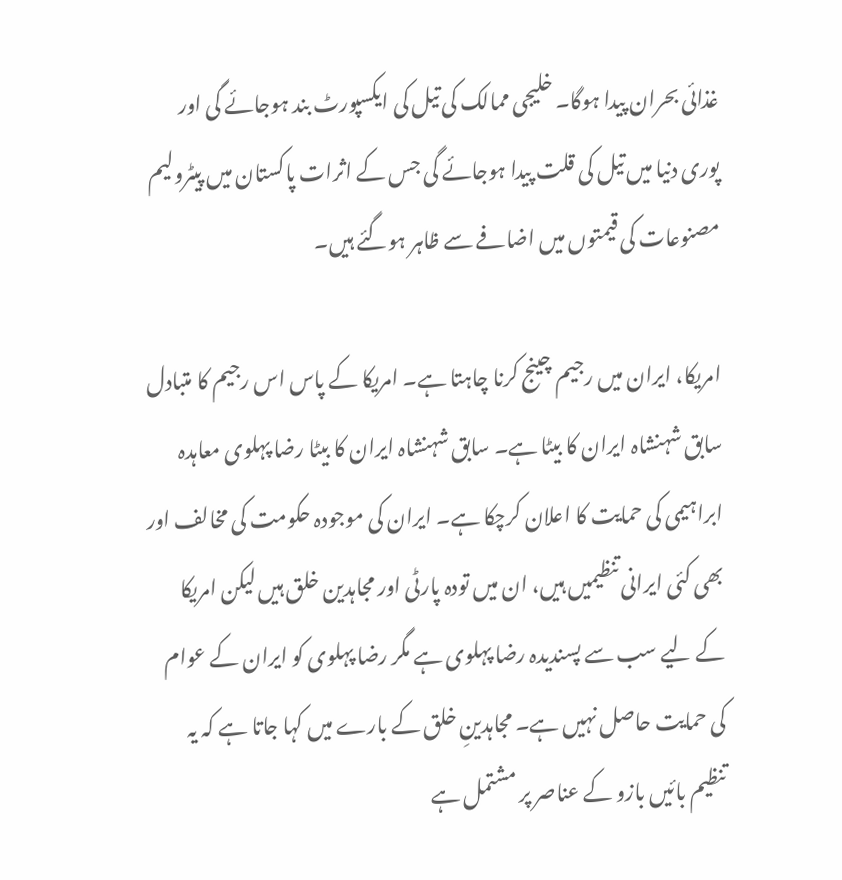غذائی بحران پیدا ہوگا۔ خلیجی ممالک کی تیل کی ایکسپورٹ بند ہوجائے گی اور پوری دنیا میں تیل کی قلت پیدا ہوجائے گی جس کے اثرات پاکستان میں پیٹرولیم مصنوعات کی قیمتوں میں اضافے سے ظاہر ہوگئے ہیں۔

امریکا، ایران میں رجیم چینج کرنا چاہتا ہے۔ امریکا کے پاس اس رجیم کا متبادل سابق شہنشاہ ایران کا بیٹا ہے۔ سابق شہنشاہ ایران کا بیٹا رضا پہلوی معاہدہ ابراہیمی کی حمایت کا اعلان کرچکا ہے۔ ایران کی موجودہ حکومت کی مخالف اور بھی کئی ایرانی تنظیمیں ہیں، ان میں تودہ پارٹی اور مجاہدین خلق ہیں لیکن امریکا کے لیے سب سے پسندیدہ رضا پہلوی ہے مگر رضا پہلوی کو ایران کے عوام کی حمایت حاصل نہیں ہے۔ مجاہدینِ خلق کے بارے میں کہا جاتا ہے کہ یہ تنظیم بائیں بازو کے عناصر پر مشتمل ہے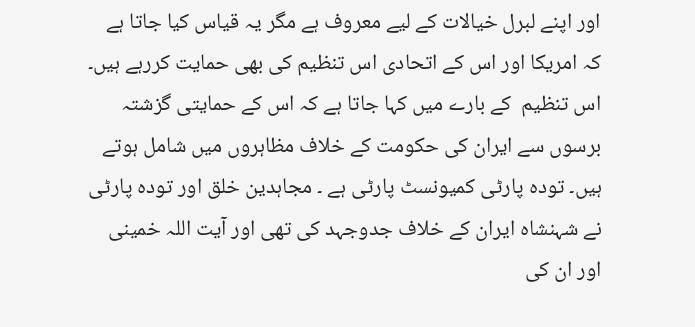اور اپنے لبرل خیالات کے لیے معروف ہے مگر یہ قیاس کیا جاتا ہے کہ امریکا اور اس کے اتحادی اس تنظیم کی بھی حمایت کررہے ہیں۔ اس تنظیم  کے بارے میں کہا جاتا ہے کہ اس کے حمایتی گزشتہ برسوں سے ایران کی حکومت کے خلاف مظاہروں میں شامل ہوتے ہیں۔ تودہ پارٹی کمیونسٹ پارٹی ہے ۔ مجاہدین خلق اور تودہ پارٹی نے شہنشاہ ایران کے خلاف جدوجہد کی تھی اور آیت اللہ خمینی اور ان کی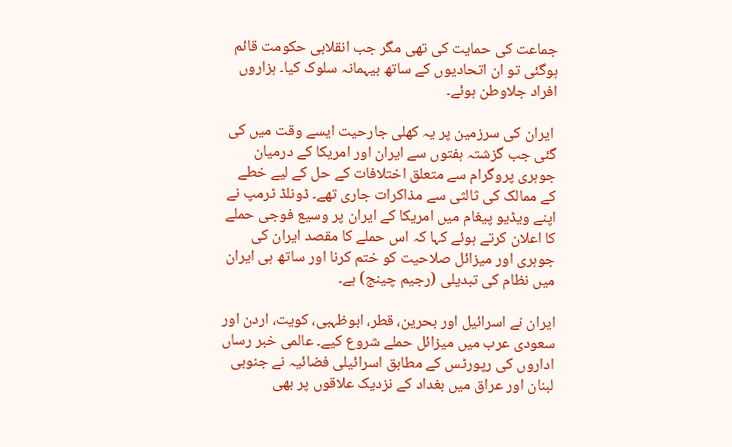جماعت کی حمایت کی تھی مگر جب انقلابی حکومت قائم ہوگئی تو ان اتحادیوں کے ساتھ بیہمانہ سلوک کیا۔ ہزاروں افراد جلاوطن ہوئے۔

 ایران کی سرزمین پر یہ کھلی جارحیت ایسے وقت میں کی گئی جب گزشتہ ہفتوں سے ایران اور امریکا کے درمیان جوہری پروگرام سے متعلق اختلافات کے حل کے لیے خطے کے ممالک کی ثالثی سے مذاکرات جاری تھے۔ ڈونلڈ ٹرمپ نے اپنے ویڈیو پیغام میں امریکا کے ایران پر وسیع فوجی حملے کا اعلان کرتے ہوئے کہا کہ اس حملے کا مقصد ایران کی جوہری اور میزائل صلاحیت کو ختم کرنا اور ساتھ ہی ایران میں نظام کی تبدیلی (رجیم چینج) ہے۔

ایران نے اسرائیل اور بحرین، قطر، ابوظہبی، کویت، اردن اور سعودی عرب میں میزائل حملے شروع کیے۔ عالمی خبر رساں اداروں کی رپورٹس کے مطابق اسرائیلی فضائیہ نے جنوبی لبنان اور عراق میں بغداد کے نزدیک علاقوں پر بھی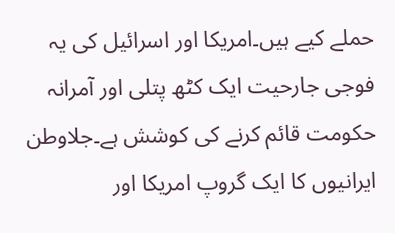حملے کیے ہیں۔امریکا اور اسرائیل کی یہ فوجی جارحیت ایک کٹھ پتلی اور آمرانہ حکومت قائم کرنے کی کوشش ہے۔جلاوطن ایرانیوں کا ایک گروپ امریکا اور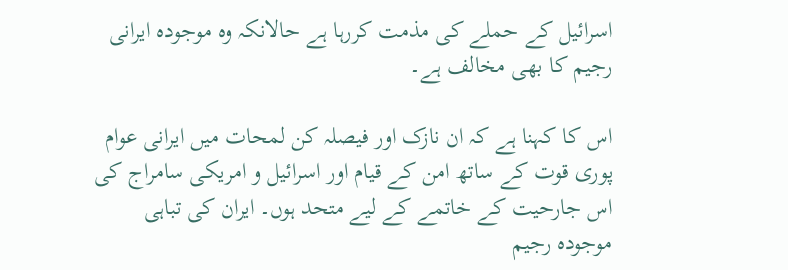اسرائیل کے حملے کی مذمت کررہا ہے حالانکہ وہ موجودہ ایرانی رجیم کا بھی مخالف ہے۔

اس کا کہنا ہے کہ ان نازک اور فیصلہ کن لمحات میں ایرانی عوام پوری قوت کے ساتھ امن کے قیام اور اسرائیل و امریکی سامراج کی اس جارحیت کے خاتمے کے لیے متحد ہوں۔ ایران کی تباہی موجودہ رجیم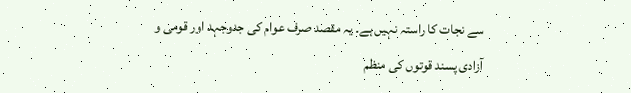سے نجات کا راستہ نہیں ہے۔ یہ مقصد صرف عوام کی جدوجہد اور قومی و آزادی پسند قوتوں کی منظم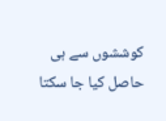کوششوں سے ہی حاصل کیا جا سکتا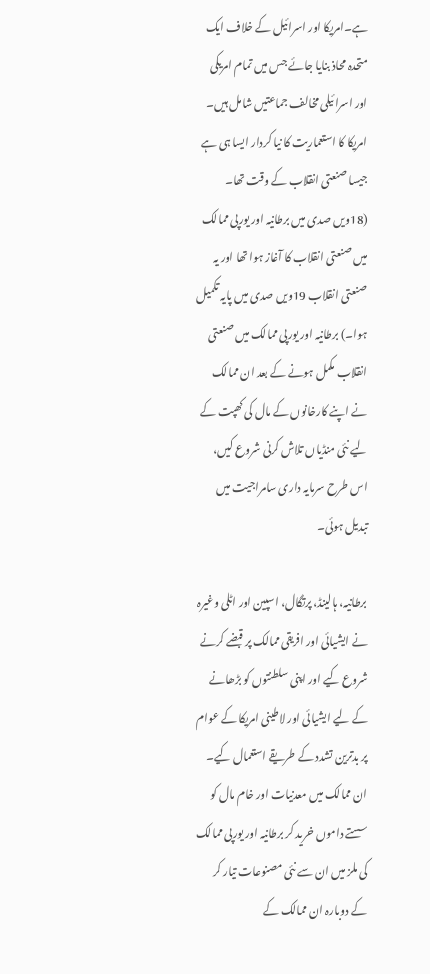ہے۔امریکا اور اسرائیل کے خلاف ایک متحدہ محاذ بنایا جائے جس میں تمام امریکی اور اسرائیلی مخالف جماعتیں شامل ہیں۔ امریکا کا استعماریت کا نیا کردار ایسا ہی ہے جیسا صنعتی انقلاب کے وقت تھا۔ (18ویں صدی میں برطانیہ اور یورپی ممالک میں صنعتی انقلاب کا آغاز ہوا تھا اور یہ صنعتی انقلاب 19ویں صدی میں پایہ تکمیل ہوا۔) برطانیہ اور یورپی ممالک میں صنعتی انقلاب مکمل ہونے کے بعد ان ممالک نے اپنے کارخانوں کے مال کی کھپت کے لیے نئی منڈیاں تلاش کرنی شروع کیں، اس طرح سرمایہ داری سامراجیت میں تبدیل ہوئی۔

برطانیہ، ہالینڈ، پرتگال، اسپین اور اٹلی وغیرہ نے ایشیائی اور افریقی ممالک پر قبضے کرنے شروع کیے اور اپنی سلطنتوں کو بڑھانے کے لیے ایشیائی اور لاطینی امریکا کے عوام پر بدترین تشدد کے طریقے استعمال کیے۔ ان ممالک میں معدنیات اور خام مال کو سستے داموں خرید کر برطانیہ اور یورپی ممالک کی ملز میں ان سے نئی مصنوعات تیار کر کے دوبارہ ان ممالک کے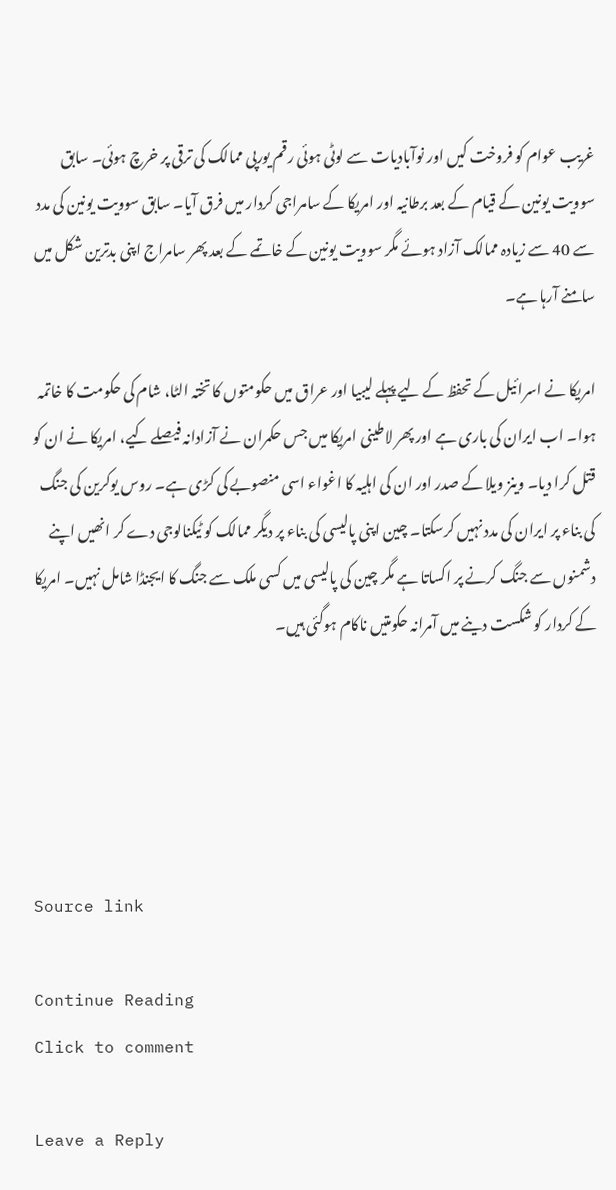غریب عوام کو فروخت کیں اور نوآبادیات سے لوٹی ہوئی رقم یورپی ممالک کی ترقی پر خرچ ہوئی۔ سابق سوویت یونین کے قیام کے بعد برطانیہ اور امریکا کے سامراجی کردار میں فرق آیا۔ سابق سوویت یونین کی مدد سے 40 سے زیادہ ممالک آزاد ہوئے مگر سوویت یونین کے خاتمے کے بعد پھر سامراج اپنی بدترین شکل میں سامنے آرہا ہے۔

امریکا نے اسرائیل کے تحفظ کے لیے پہلے لیبیا اور عراق میں حکومتوں کا تختہ الٹا، شام کی حکومت کا خاتمہ ہوا۔ اب ایران کی باری ہے اور پھر لاطینی امریکا میں جس حکمران نے آزادانہ فیصلے کیے، امریکا نے ان کو قتل کرا دیا۔ وینز ویلا کے صدر اور ان کی اہلیہ کا اغواء اسی منصوبے کی کڑی ہے۔ روس یوکرین کی جنگ کی بناء پر ایران کی مدد نہیں کرسکتا۔ چین اپنی پالیسی کی بناء پر دیگر ممالک کو ٹیکنالوجی دے کر انھیں اپنے دشمنوں سے جنگ کرنے پر اکساتا ہے مگر چین کی پالیسی میں کسی ملک سے جنگ کا ایجنڈا شامل نہیں۔ امریکا کے کردار کو شکست دینے میں آمرانہ حکومتیں ناکام ہوگئی ہیں۔





Source link

Continue Reading
Click to comment

Leave a Reply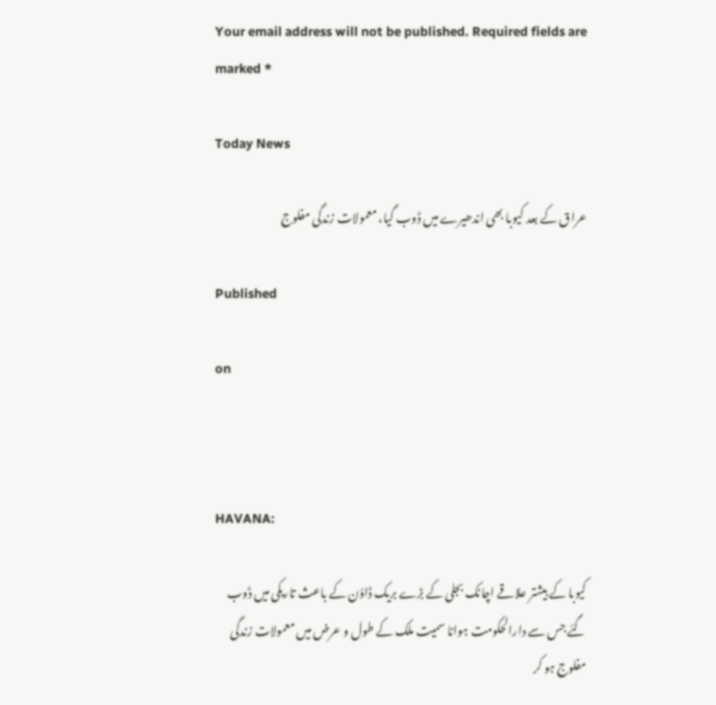Your email address will not be published. Required fields are marked *

Today News

عراق کے بعد کیوبا بھی اندھیرے میں ڈوب گیا، معمولات زندگی مفلوج

Published

on



HAVANA:

کیوبا کے بیشتر علاقے اچانک بجلی کے بڑے بریک ڈاؤن کے باعث تاریکی میں ڈوب گئے جس سے دارالحکومت ہوانا سمیت ملک کے طول و عرض میں معمولات زندگی مفلوج ہو کر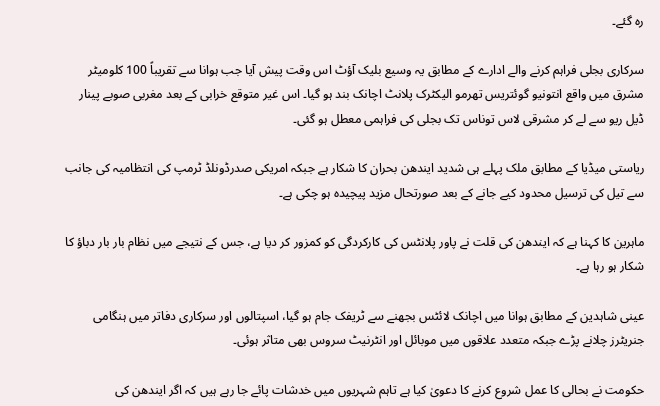رہ گئے۔

سرکاری بجلی فراہم کرنے والے ادارے کے مطابق یہ وسیع بلیک آؤٹ اس وقت پیش آیا جب ہوانا سے تقریباً 100 کلومیٹر مشرق میں واقع انتونیو گوئتریس تھرمو الیکٹرک پلانٹ اچانک بند ہو گیا۔ اس غیر متوقع خرابی کے بعد مغربی صوبے پینار ڈیل ریو سے لے کر مشرقی لاس توناس تک بجلی کی فراہمی معطل ہو گئی۔

ریاستی میڈیا کے مطابق ملک پہلے ہی شدید ایندھن بحران کا شکار ہے جبکہ امریکی صدرڈونلڈ ٹرمپ کی انتظامیہ کی جانب سے تیل کی ترسیل محدود کیے جانے کے بعد صورتحال مزید پیچیدہ ہو چکی ہے۔

ماہرین کا کہنا ہے کہ ایندھن کی قلت نے پاور پلانٹس کی کارکردگی کو کمزور کر دیا ہے، جس کے نتیجے میں نظام بار بار دباؤ کا شکار ہو رہا ہے۔

عینی شاہدین کے مطابق ہوانا میں اچانک لائٹس بجھنے سے ٹریفک جام ہو گیا، اسپتالوں اور سرکاری دفاتر میں ہنگامی جنریٹرز چلانے پڑے جبکہ متعدد علاقوں میں موبائل اور انٹرنیٹ سروس بھی متاثر ہوئی۔

حکومت نے بحالی کا عمل شروع کرنے کا دعویٰ کیا ہے تاہم شہریوں میں خدشات پائے جا رہے ہیں کہ اگر ایندھن کی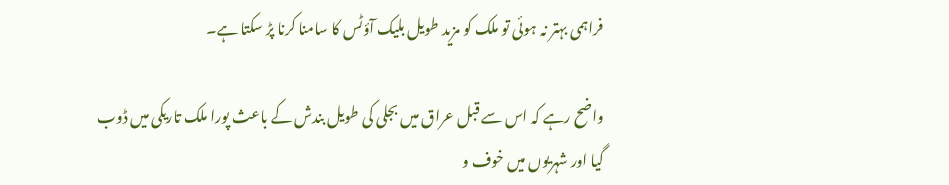فراہمی بہتر نہ ہوئی تو ملک کو مزید طویل بلیک آؤٹس کا سامنا کرنا پڑ سکتا ہے۔

واضح رہے کہ اس سے قبل عراق میں بجلی کی طویل بندش کے باعث پورا ملک تاریکی میں ڈوب گیا اور شہریوں میں خوف و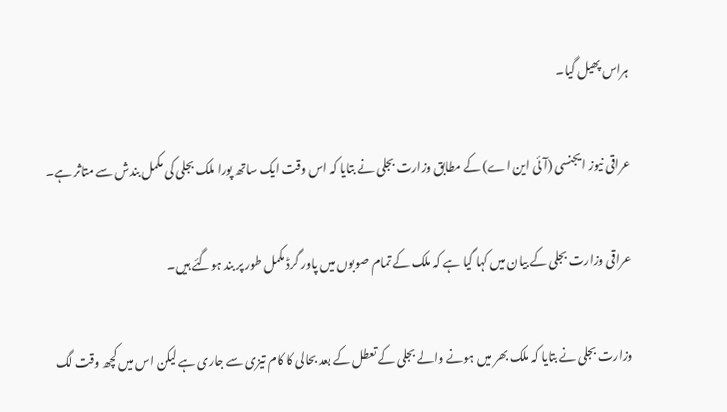ہراس پھیل گیا۔

عراقی نیوز ایجنسی (آئی این اے) کے مطابق وزارت بجلی نے بتایا کہ اس وقت ایک ساتھ پورا ملک بجلی کی مکمل بندش سے متاثر ہے۔

عراقی وزارت بجلی کے بیان میں کہا گیا ہے کہ ملک کے تمام صوبوں میں پاور گرڈ مکمل طور پر بند ہوگئے ہیں۔

وزارت بجلی نے بتایا کہ ملک بھر میں ہونے والے بجلی کے تعطل کے بعد بحالی کا کام تیزی سے جاری ہے لیکن اس میں کچھ وقت لگ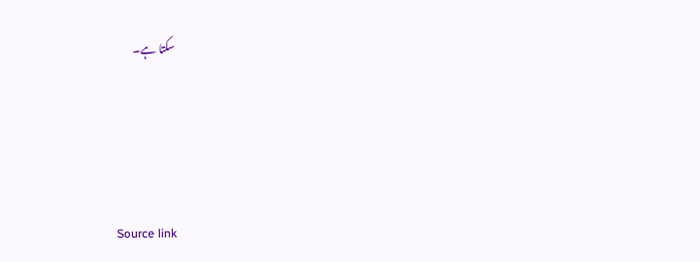سکتا ہے۔





Source link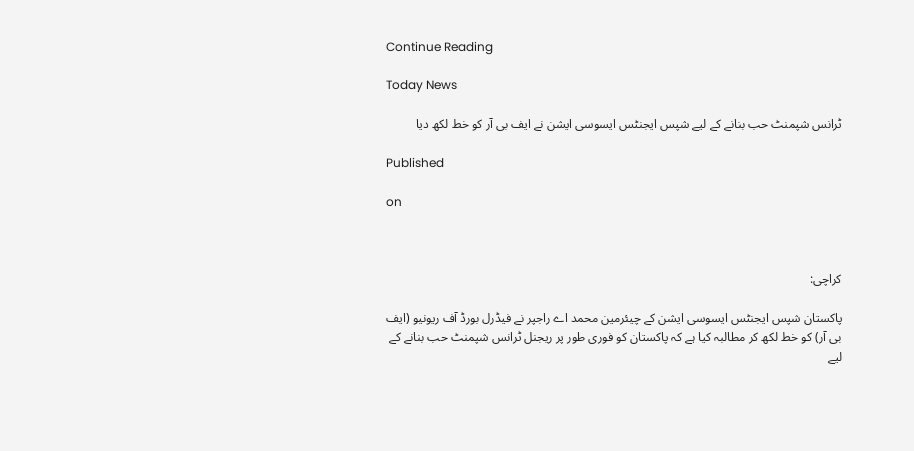Continue Reading

Today News

ٹرانس شپمنٹ حب بنانے کے لیے شپس ایجنٹس ایسوسی ایشن نے ایف بی آر کو خط لکھ دیا

Published

on



کراچی:

پاکستان شپس ایجنٹس ایسوسی ایشن کے چیئرمین محمد اے راجپر نے فیڈرل بورڈ آف ریونیو (ایف بی آر) کو خط لکھ کر مطالبہ کیا ہے کہ پاکستان کو فوری طور پر ریجنل ٹرانس شپمنٹ حب بنانے کے لیے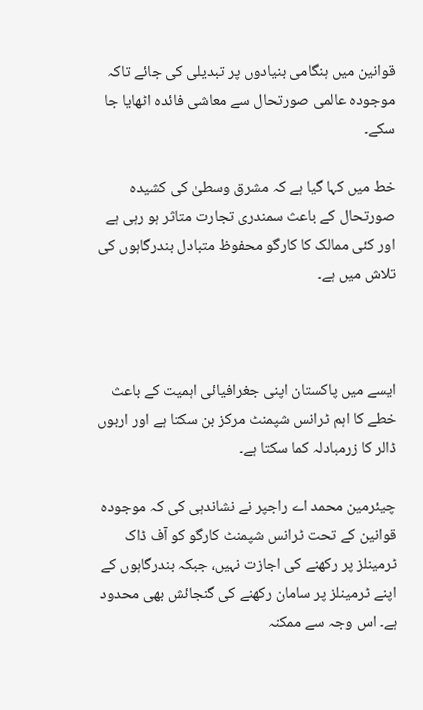قوانین میں ہنگامی بنیادوں پر تبدیلی کی جائے تاکہ موجودہ عالمی صورتحال سے معاشی فائدہ اٹھایا جا سکے۔

خط میں کہا گیا ہے کہ مشرق وسطیٰ کی کشیدہ صورتحال کے باعث سمندری تجارت متاثر ہو رہی ہے اور کئی ممالک کا کارگو محفوظ متبادل بندرگاہوں کی تلاش میں ہے۔



ایسے میں پاکستان اپنی جغرافیائی اہمیت کے باعث خطے کا اہم ٹرانس شپمنٹ مرکز بن سکتا ہے اور اربوں ڈالر کا زرمبادلہ کما سکتا ہے۔

چیئرمین محمد اے راجپر نے نشاندہی کی کہ موجودہ قوانین کے تحت ٹرانس شپمنٹ کارگو کو آف ڈاک ٹرمینلز پر رکھنے کی اجازت نہیں، جبکہ بندرگاہوں کے اپنے ٹرمینلز پر سامان رکھنے کی گنجائش بھی محدود ہے۔ اس وجہ سے ممکنہ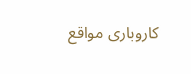کاروباری مواقع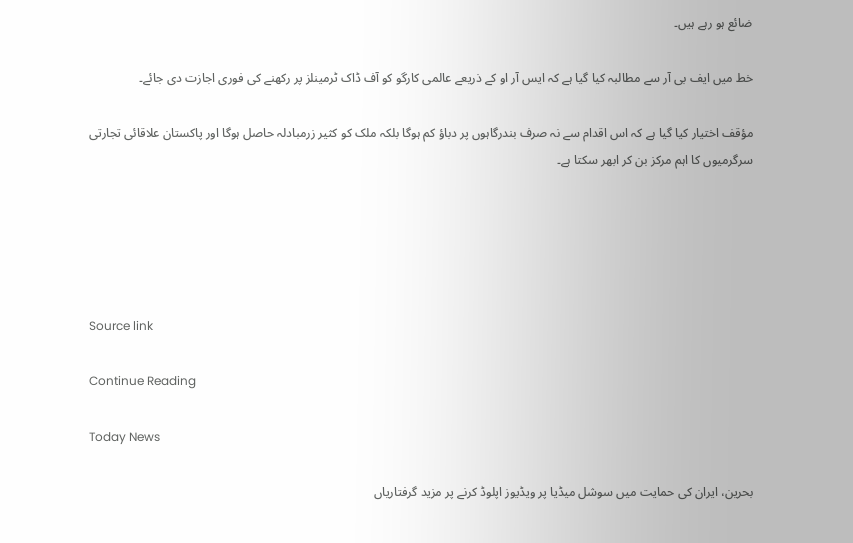ضائع ہو رہے ہیں۔

خط میں ایف بی آر سے مطالبہ کیا گیا ہے کہ ایس آر او کے ذریعے عالمی کارگو کو آف ڈاک ٹرمینلز پر رکھنے کی فوری اجازت دی جائے۔

مؤقف اختیار کیا گیا ہے کہ اس اقدام سے نہ صرف بندرگاہوں پر دباؤ کم ہوگا بلکہ ملک کو کثیر زرمبادلہ حاصل ہوگا اور پاکستان علاقائی تجارتی سرگرمیوں کا اہم مرکز بن کر ابھر سکتا ہے۔





Source link

Continue Reading

Today News

بحرین، ایران کی حمایت میں سوشل میڈیا پر ویڈیوز اپلوڈ کرنے پر مزید گرفتاریاں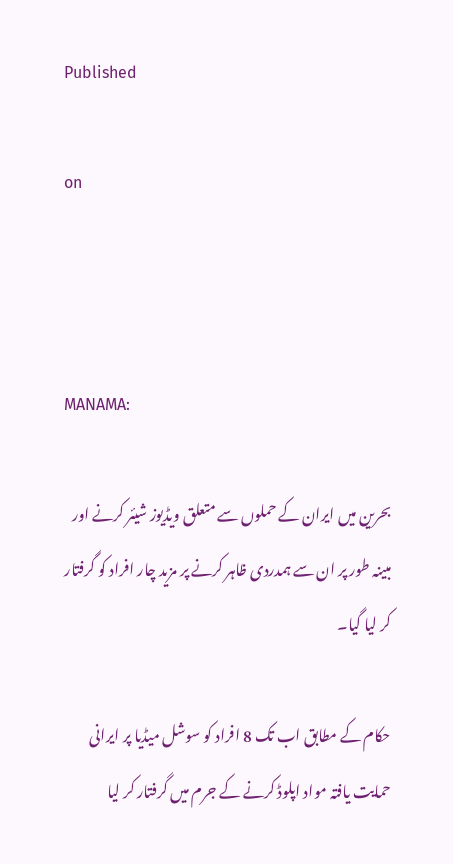Published

on



MANAMA:

بحرین میں ایران کے حملوں سے متعلق ویڈیوز شیئر کرنے اور مبینہ طور پر ان سے ہمدردی ظاہر کرنے پر مزید چار افراد کو گرفتار کر لیا گیا۔

حکام کے مطابق اب تک 8 افراد کو سوشل میڈیا پر ایرانی حمایت یافتہ مواد اپلوڈ کرنے کے جرم میں گرفتار کر لیا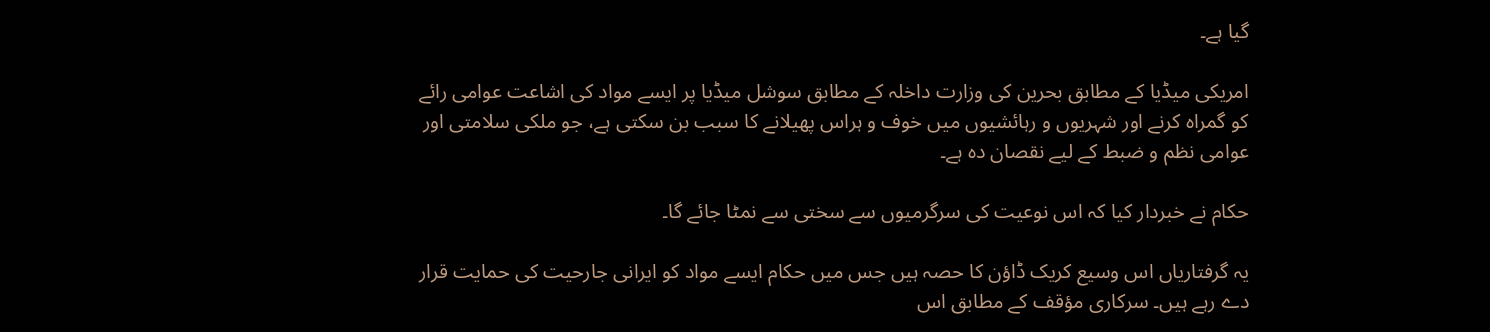گیا ہے۔

امریکی میڈیا کے مطابق بحرین کی وزارت داخلہ کے مطابق سوشل میڈیا پر ایسے مواد کی اشاعت عوامی رائے کو گمراہ کرنے اور شہریوں و رہائشیوں میں خوف و ہراس پھیلانے کا سبب بن سکتی ہے، جو ملکی سلامتی اور عوامی نظم و ضبط کے لیے نقصان دہ ہے۔

حکام نے خبردار کیا کہ اس نوعیت کی سرگرمیوں سے سختی سے نمٹا جائے گا۔

یہ گرفتاریاں اس وسیع کریک ڈاؤن کا حصہ ہیں جس میں حکام ایسے مواد کو ایرانی جارحیت کی حمایت قرار دے رہے ہیں۔ سرکاری مؤقف کے مطابق اس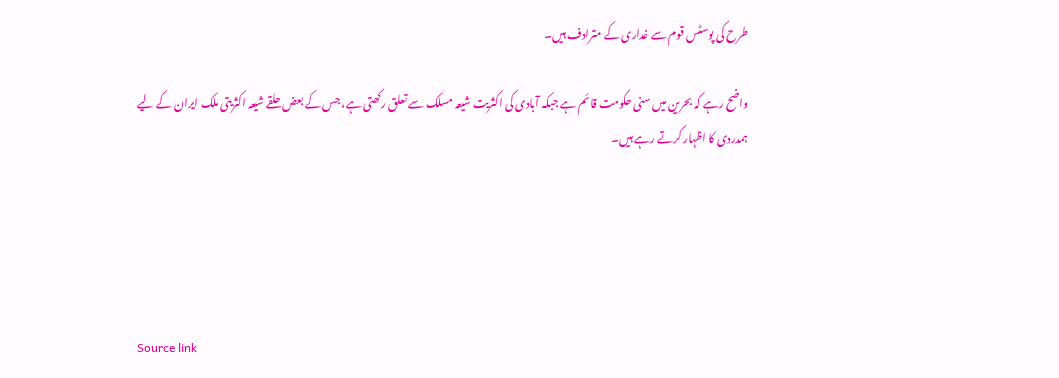طرح کی پوسٹس قوم سے غداری کے مترادف ہیں۔

واضح رہے کہ بحرین میں سنی حکومت قائم ہے جبکہ آبادی کی اکثریت شیعہ مسلک سے تعلق رکھتی ہے، جس کے بعض حلقے شیعہ اکثریتی ملک ایران کے لیے ہمدردی کا اظہار کرتے رہے ہیں۔





Source link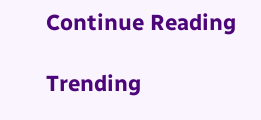Continue Reading

Trending